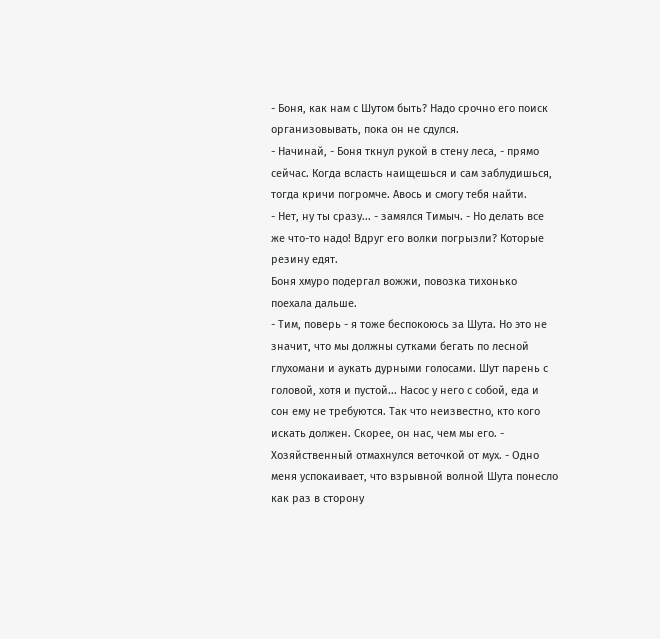- Боня, как нам с Шутом быть? Надо срочно его поиск организовывать, пока он не сдулся.
- Начинай, - Боня ткнул рукой в стену леса, - прямо сейчас. Когда всласть наищешься и сам заблудишься, тогда кричи погромче. Авось и смогу тебя найти.
- Нет, ну ты сразу... - замялся Тимыч. - Но делать все же что-то надо! Вдруг его волки погрызли? Которые резину едят.
Боня хмуро подергал вожжи, повозка тихонько поехала дальше.
- Тим, поверь - я тоже беспокоюсь за Шута. Но это не значит, что мы должны сутками бегать по лесной глухомани и аукать дурными голосами. Шут парень с головой, хотя и пустой... Насос у него с собой, еда и сон ему не требуются. Так что неизвестно, кто кого искать должен. Скорее, он нас, чем мы его. - Хозяйственный отмахнулся веточкой от мух. - Одно меня успокаивает, что взрывной волной Шута понесло как раз в сторону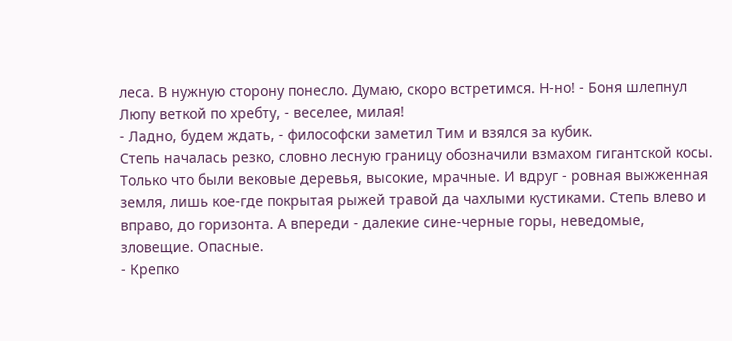леса. В нужную сторону понесло. Думаю, скоро встретимся. Н-но! - Боня шлепнул Люпу веткой по хребту, - веселее, милая!
- Ладно, будем ждать, - философски заметил Тим и взялся за кубик.
Степь началась резко, словно лесную границу обозначили взмахом гигантской косы. Только что были вековые деревья, высокие, мрачные. И вдруг - ровная выжженная земля, лишь кое-где покрытая рыжей травой да чахлыми кустиками. Степь влево и вправо, до горизонта. А впереди - далекие сине-черные горы, неведомые, зловещие. Опасные.
- Крепко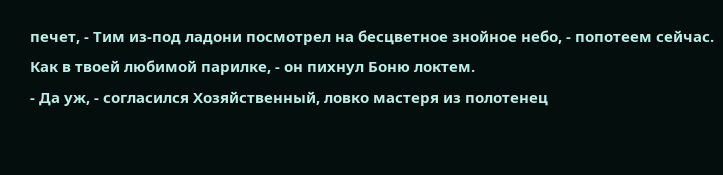печет, - Тим из-под ладони посмотрел на бесцветное знойное небо, - попотеем сейчас. Как в твоей любимой парилке, - он пихнул Боню локтем.
- Да уж, - согласился Хозяйственный, ловко мастеря из полотенец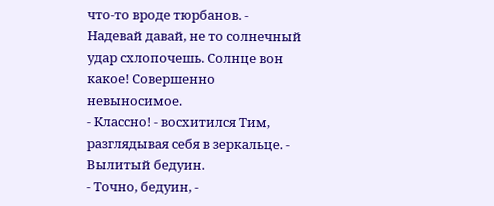что-то вроде тюрбанов. - Надевай давай, не то солнечный удар схлопочешь. Солнце вон какое! Совершенно невыносимое.
- Классно! - восхитился Тим, разглядывая себя в зеркальце. - Вылитый бедуин.
- Точно, бедуин, -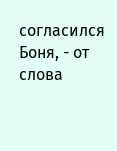согласился Боня, - от слова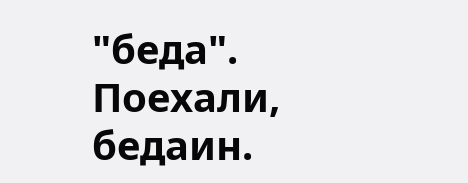"беда". Поехали, бедаин.